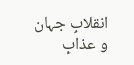انقلابِ جہان و عذابِ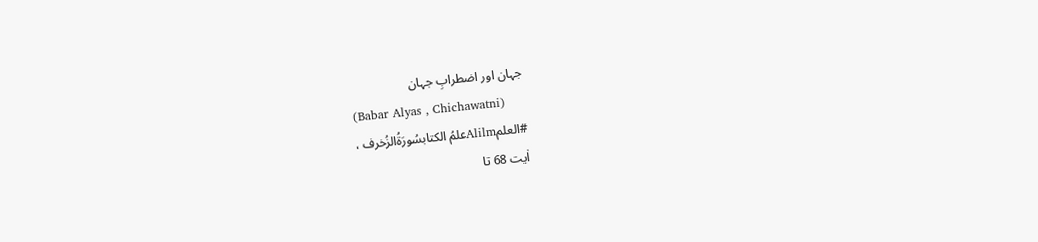جہان اور اضطرابِ جہان
(Babar Alyas , Chichawatni)
#العلمAlilmعلمُ الکتابسُورَةُالزُخرف ،
اٰیت 68 تا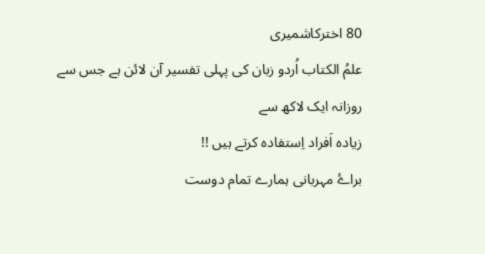80 اخترکاشمیری
علمُ الکتاب اُردو زبان کی پہلی تفسیر آن لائن ہے جس سے روزانہ ایک لاکھ سے
زیادہ اَفراد اِستفادہ کرتے ہیں !!
براۓ مہربانی ہمارے تمام دوست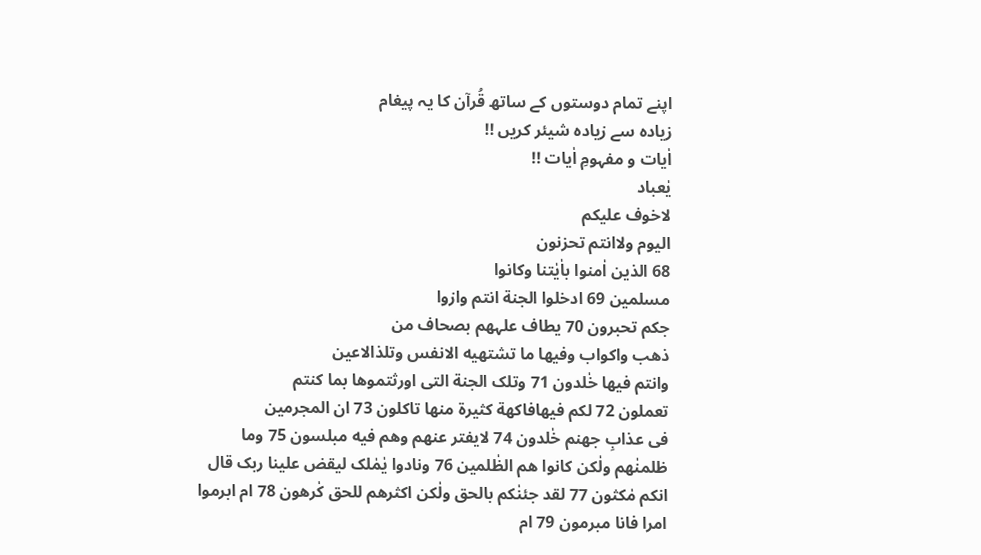اپنے تمام دوستوں کے ساتھ قُرآن کا یہ پیغام
زیادہ سے زیادہ شیئر کریں !!
اٰیات و مفہومِ اٰیات !!
یٰعباد
لاخوف علیکم
الیوم ولاانتم تحزنون
68 الذین اٰمنوا باٰیٰتنا وکانوا
مسلمین 69 ادخلوا الجنة انتم وازوا
جکم تحبرون 70 یطاف علہھم بصحاف من
ذھب واکواب وفیھا ما تشتھیه الانفس وتلذالاعین
وانتم فیھا خٰلدون 71 وتلک الجنة التی اورثتموھا بما کنتم
تعملون 72 لکم فیھافاکھة کثیرة منھا تاکلون 73 ان المجرمین
فی عذابِ جھنم خٰلدون 74 لایفتر عنھم وھم فیه مبلسون 75 وما
ظلمنٰھم ولٰکن کانوا ھم الظٰلمین 76 ونادوا یٰمٰلک لیقض علینا ربک قال
انکم مٰکثون 77 لقد جئنٰکم بالحق ولٰکن اکثرھم للحق کٰرھون 78 ام ابرموا
امرا فانا مبرمون 79 ام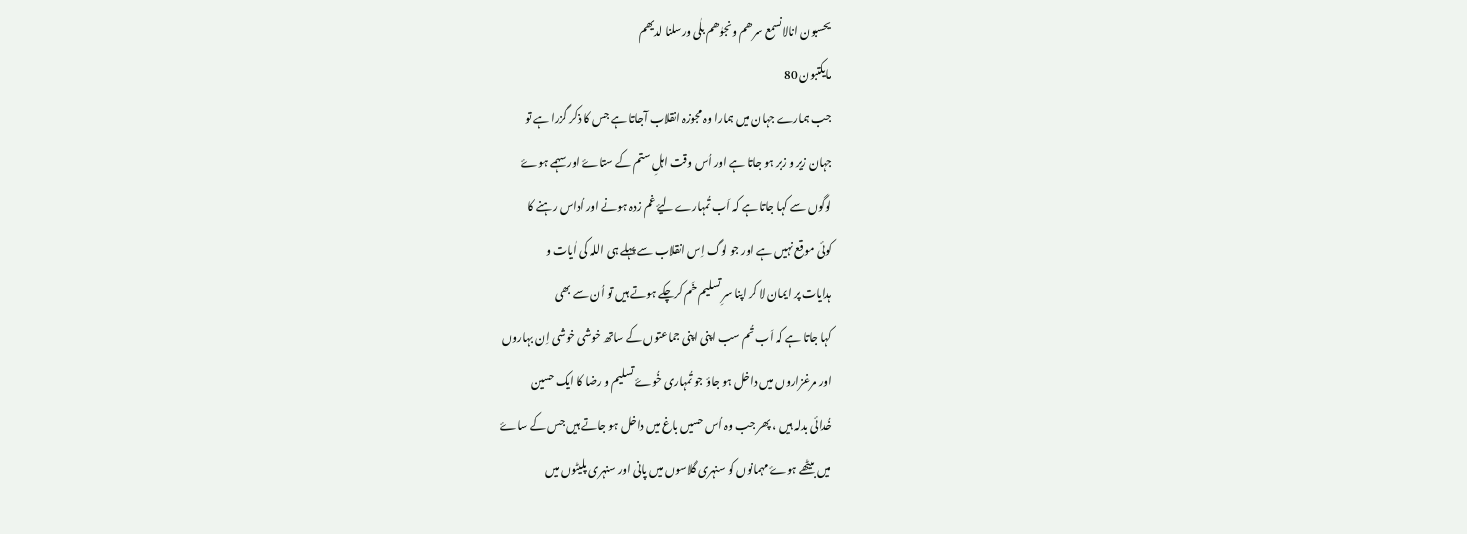یحسبون انالانسمع سرھم ونجوٰھم بلٰی ورسلنا لدیھم
مایکتبون 80
جب ہمارے جہان میں ہمارا وہ مجوزہ انقلاب آجاتا ہے جس کا ذکر گزرا ہے تو
جہان زیر و زبر ہو جاتا ہے اور اُس وقت اہلِ ستم کے ستاۓ اور سہمے ہوۓ
لوگوں سے کہا جاتا ہے کہ اَب تُمہارے لیۓ غم زدہ ہونے اور اُداس رہنے کا
کوئی موقع نہیں ہے اور جو لوگ اِس انقلاب سے پہلے ہی اللہ کی اٰیات و
ہدایات پر ایمان لا کر اپنا سرِ تسلیم خَم کرچکے ہوتے ہیں تو اُن سے بھی
کہا جاتا ہے کہ اَب تُم سب اپنی اپنی جماعتوں کے ساتھ خوشی خوشی اِن بہاروں
اور مرغزاروں میں داخل ہو جاؤ جو تُمہاری خُوۓ تسلیم و رضا کا ایک حسین
خُدائی بدلہ ہیں ، پھر جب وہ اُس حسیں باغ میں داخل ہو جاتے ہیں جس کے ساۓ
میں بیٹھے ہوۓ مہمانوں کو سنہری گلاسوں میں پانی اور سنہری پلیٹوں میں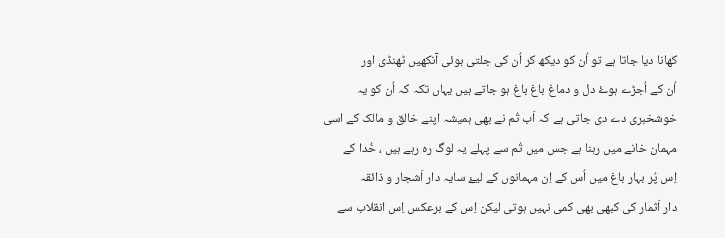کھانا دیا جاتا ہے تو اُن کو دیکھ کر اُن کی جلتی ہوئی آنکھیں ٹھنڈی اور
اُن کے اُجڑے ہوۓ دل و دماغ باغ باغ ہو جاتے ہیں یہاں تکہ کہ اُن کو یہ
خوشخبری دے دی جاتی ہے کہ اَب تُم نے بھی ہمیشہ اپنے خالق و مالک کے اسی
مہمان خانے میں رہنا ہے جس میں تُم سے پہلے یہ لوگ رہ رہے ہیں ، خُدا کے
اِس پُر بہار باغ میں اُس کے اِن مہمانوں کے لیۓ سایہ دار اَشجار و ذائقہ
دار اَثمار کی کبھی بھی کمی نہیں ہوتی لیکن اِس کے برعکس اِس انقلاب سے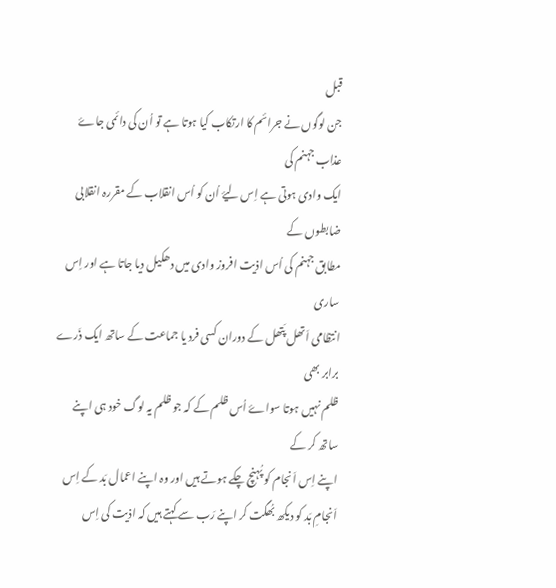قبل
جن لوگوں نے جرائم کا ارتکاب کیا ہوتا ہے تو اُن کی دائمی جاۓ عذاب جہنم کی
ایک وادی ہوتی ہے اِس لیۓ اُن کو اُس انقلاب کے مقررہ انقلابی ضابطوں کے
مطابق جہنم کی اُس اذیت افروز وادی میں دھکیل دیا جاتا ہے اور اِس ساری
انتظامی اَتھل پَتھل کے دوران کسی فرد یا جماعت کے ساتھ ایک ذَرے برابر بھی
ظلم نہیں ہوتا سواۓ اُس ظلم کے کہ جو ظلم یہ لوگ خود ہی اپنے ساتھ کر کے
اپنے اِس اَنجام کو پُہنچ چکے ہوتے ہیں اور وہ اپنے اعمال بَد کے اِس
اَنجامِ بَد کو دیکھ بُھگت کر اپنے رَب سے کہتے ہیں کہ اذیت کی اِس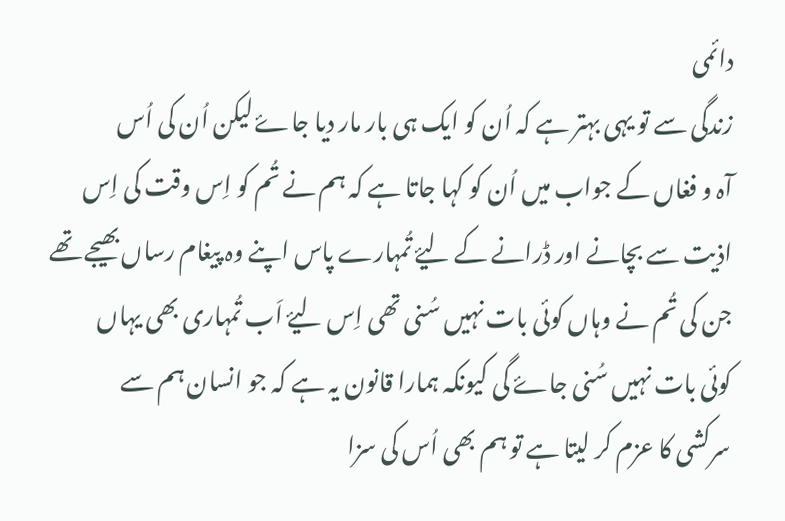دائمی
زندگی سے تو یہی بہتر ہے کہ اُن کو ایک ہی بار مار دیا جاۓ لیکن اُن کی اُس
آہ و فغاں کے جواب میں اُن کو کہا جاتا ہے کہ ہم نے تُم کو اِس وقت کی اِس
اذیت سے بچانے اور ڈرانے کے لیۓ تُمہارے پاس اپنے وہ پیغام رساں بھیجے تھے
جن کی تُم نے وہاں کوئی بات نہیں سُنی تھی اِس لیۓ اَب تُمہاری بھی یہاں
کوئی بات نہیں سُنی جاۓ گی کیونکہ ہمارا قانون یہ ہے کہ جو انسان ہم سے
سرکشی کا عزم کر لیتا ہے تو ہم بھی اُس کی سزا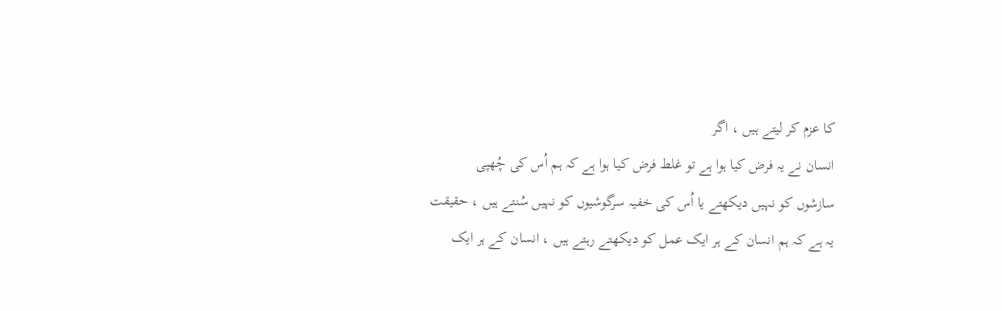کا عزم کر لیتے ہیں ، اگر
انسان نے یہ فرض کیا ہوا ہے تو غلط فرض کیا ہوا ہے کہ ہم اُس کی چُھپی
سازشوں کو نہیں دیکھتے یا اُس کی خفیہ سرگوشیوں کو نہیں سُنتے ہیں ، حقیقت
یہ ہے کہ ہم انسان کے ہر ایک عمل کو دیکھتے رہتے ہیں ، انسان کے ہر ایک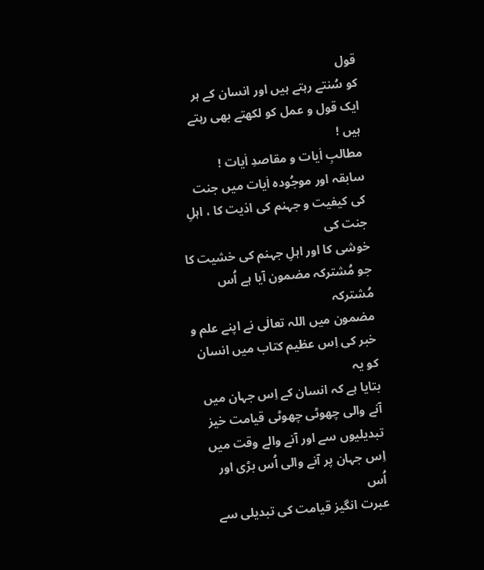قول
کو سُنتے رہتے ہیں اور انسان کے ہر ایک قول و عمل کو لکھتے بھی رہتے ہیں !
مطالبِ اٰیات و مقاصدِ اٰیات !
سابقہ اور موجُودہ اٰیات میں جنت کی کیفیت و جہنم کی اذیت کا ، اہلِ جنت کی
خوشی کا اور اہلِ جہنم کی خشیت کا جو مُشترکہ مضمون آیا ہے اُس مُشترکہ
مضمون میں اللہ تعالٰی نے اپنے علم و خبر کی اِس عظیم کتاب میں انسان کو یہ
بتایا ہے کہ انسان کے اِس جہان میں آنے والی چھوٹی چھوٹی قیامت خیز
تبدیلیوں سے اور آنے والے وقت میں اِس جہان پر آنے والی اُس بڑی اور اُس
عبرت انگیز قیامت کی تبدیلی سے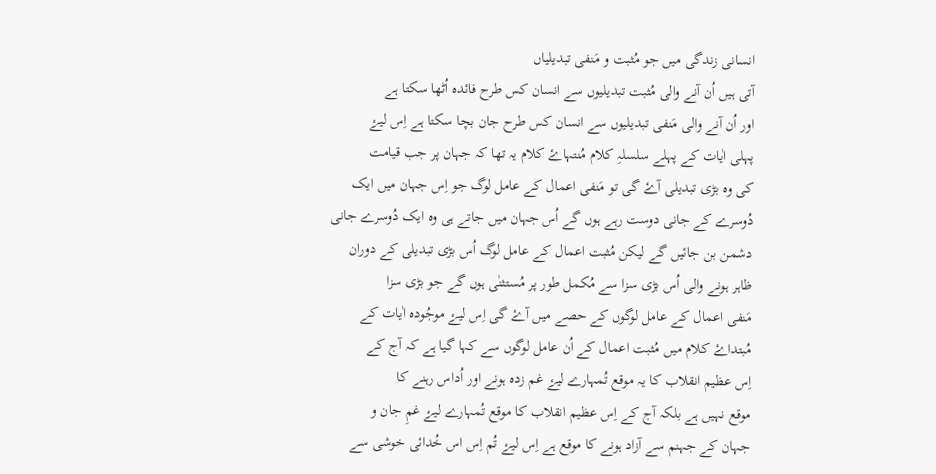انسانی زندگی میں جو مُثبت و مَنفی تبدیلیاں
آتی ہیں اُن آنے والی مُثبت تبدیلیوں سے انسان کس طرح فائدہ اُٹھا سکتا ہے
اور اُن آنے والی مَنفی تبدیلیوں سے انسان کس طرح جان بچا سکتا ہے اِس لیۓ
پہلی اٰیات کے پہلے سلسلہِ کلام مُنتہاۓ کلام یہ تھا کہ جہان پر جب قیامت
کی وہ بڑی تبدیلی آۓ گی تو مَنفی اعمال کے عامل لوگ جو اِس جہان میں ایک
دُوسرے کے جانی دوست رہے ہوں گے اُس جہان میں جاتے ہی وہ ایک دُوسرے جانی
دشمن بن جائیں گے لیکن مُثبت اعمال کے عامل لوگ اُس بڑی تبدیلی کے دوران
ظاہر ہونے والی اُس بڑی سزا سے مُکمل طور پر مُستثنٰی ہوں گے جو بڑی سزا
مَنفی اعمال کے عامل لوگوں کے حصے میں آۓ گی اِس لیۓ موجُودہ اٰیات کے
مُبتداۓ کلام میں مُثبت اعمال کے اُن عامل لوگوں سے کہا گیا ہے کہ آج کے
اِس عظیم انقلاب کا یہ موقع تُمہارے لیۓ غم زدہ ہونے اور اُداس رہنے کا
موقع نہیں ہے بلکہ آج کے اِس عظیم انقلاب کا موقع تُمہارے لیۓ غمِ جان و
جہان کے جہنم سے آزاد ہونے کا موقع ہے اِس لیۓ تُم اِس اس خُدائی خوشی سے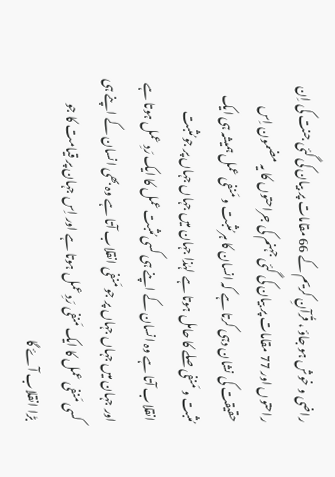راضی و خوش ہو جاؤ ، قُرآنِ کریم کے 66 مقامات پر بیان کی گئی جنت کی اِن
راحتوں اور 77 مقامات پر بیان کی گئی جہنم کی جراحتوں کا یہ مضمون اِس
حقیقت کی نشان دہی کرتا ہے کہ انسان کا ہر مُثبت و مَنفی عمل ہمیشہ ہی ایک
مُثبت و مَنفی صلے کا حامل ہوتا ہے لہٰذا جہان میں جہاں جہاں پر جو مُثبت
انقلاب آتا ہے وہ انسان کے اپنے ہی کسی مُثبت عمل کا ایک رَدِ عمل ہوتا ہے
اور جہان میں جہاں جہاں پر جو مَنفی انقلاب آتا ہے وہ بھی انسان کے اپنے ہی
کسی مَنفی عمل کا ایک مَنفی رَدِ عمل ہوتا ہے اور اِس جہان پر قیامت کا جو
بڑا انقلاب آۓ گا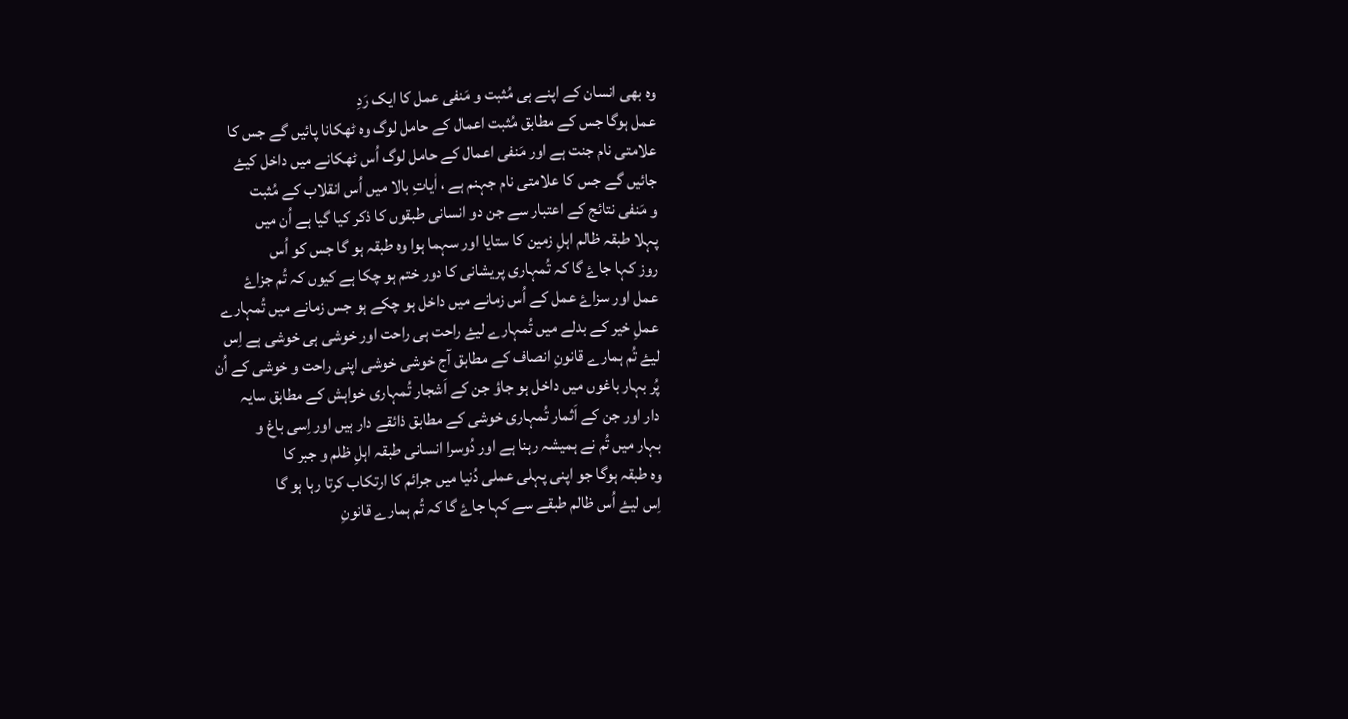وہ بھی انسان کے اپنے ہی مُثبت و مَنفی عمل کا ایک رَدِ
عمل ہوگا جس کے مطابق مُثبت اعمال کے حامل لوگ وہ ٹھکانا پائیں گے جس کا
علامتی نام جنت ہے اور مَنفی اعمال کے حامل لوگ اُس ٹھکانے میں داخل کیۓ
جائیں گے جس کا علامتی نام جہنم ہے ، اٰیاتِ بالا میں اُس انقلاب کے مُثبت
و مَنفی نتائج کے اعتبار سے جن دو انسانی طبقوں کا ذکر کیا گیا ہے اُن میں
پہلا طبقہ ظالم اہلِ زمین کا ستایا اور سہما ہوا وہ طبقہ ہو گا جس کو اُس
روز کہا جاۓ گا کہ تُمہاری پریشانی کا دور ختم ہو چکا ہے کیوں کہ تُم جزاۓ
عمل اور سزاۓ عمل کے اُس زمانے میں داخل ہو چکے ہو جس زمانے میں تُمہارے
عملِ خیر کے بدلے میں تُمہارے لیۓ راحت ہی راحت اور خوشی ہی خوشی ہے اِس
لیۓ تُم ہمارے قانونِ انصاف کے مطابق آج خوشی خوشی اپنی راحت و خوشی کے اُن
پُر بہار باغوں میں داخل ہو جاؤ جن کے اَشجار تُمہاری خواہش کے مطابق سایہ
دار اور جن کے اَثمار تُمہاری خوشی کے مطابق ذائقے دار ہیں اور اِسی باغ و
بہار میں تُم نے ہمیشہ رہنا ہے اور دُوسرا انسانی طبقہ اہلِ ظلم و جبر کا
وہ طبقہ ہوگا جو اپنی پہلی عملی دُنیا میں جرائم کا ارتکاب کرتا رہا ہو گا
اِس لیۓ اُس ظالم طبقے سے کہا جاۓ گا کہ تُم ہمارے قانونِ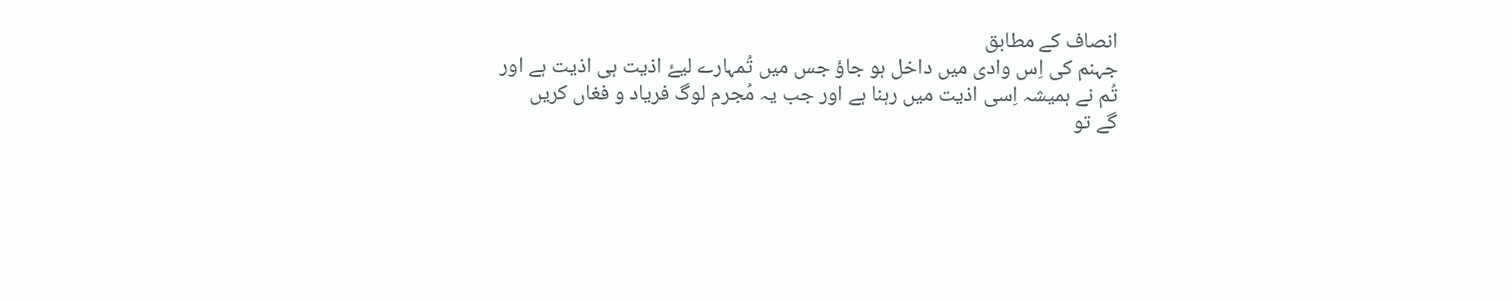انصاف کے مطابق
جہنم کی اِس وادی میں داخل ہو جاؤ جس میں تُمہارے لیۓ اذیت ہی اذیت ہے اور
تُم نے ہمیشہ اِسی اذیت میں رہنا ہے اور جب یہ مُجرم لوگ فریاد و فغاں کریں
گے تو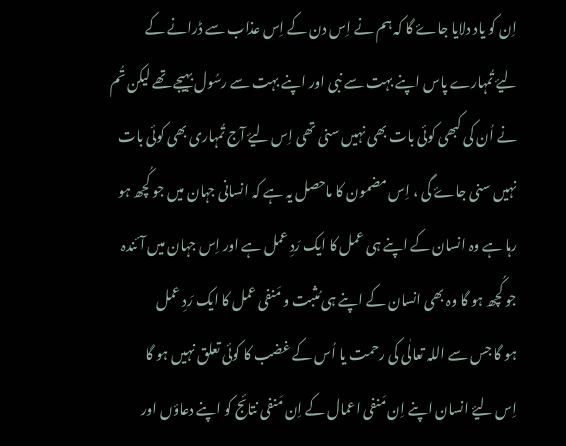اِن کو یاد دلایا جاۓ گا کہ ہم نے اِس دن کے اِس عذاب سے ڈرانے کے
لیۓ تُمہارے پاس اپنے بہت سے نبی اور اپنے بہت سے رسُول بہیجے تھے لیکن تُم
نے اُن کی کبھی کوئی بات بھی نہیں سنی تھی اِس لیۓ آج تُمہاری بھی کوئی بات
نہیں سنی جاۓ گی ، اِس مضمون کا ماحصل یہ ہے کہ انسانی جہان میں جو کُچھ ہو
رہا ہے وہ انسان کے اپنے ہی عمل کا ایک رَدِ عمل ہے اور اِس جہان میں آئندہ
جو کُچھ ہو گا وہ بھی انسان کے اپنے ہی مُثبت و مَنفی عمل کا ایک رَدِ عمل
ہو گا جس سے اللہ تعالٰی کی رحمت یا اُس کے غضب کا کوئی تعلق نہیں ہو گا
اِس لیۓ انسان اپنے اِن مَنفی اعمال کے اِن مَنفی نتائج کو اپنے دعاؤں اور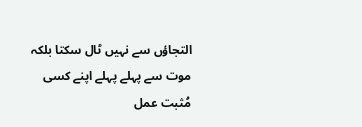التجاؤں سے نہیں ٹال سکتا بلکہ موت سے پہلے پہلے اپنے کسی مُثبت عمل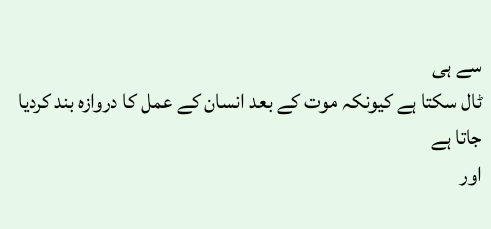سے ہی
ٹال سکتا ہے کیونکہ موت کے بعد انسان کے عمل کا دروازہ بند کردیا جاتا ہے
اور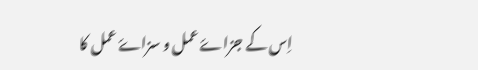اِس کے جزاۓ عمل و سزاۓ عمل کا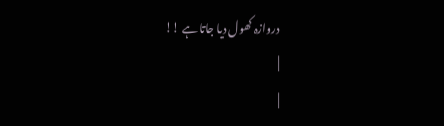دروازہ کھول دیا جاتا ہے !!
|
|